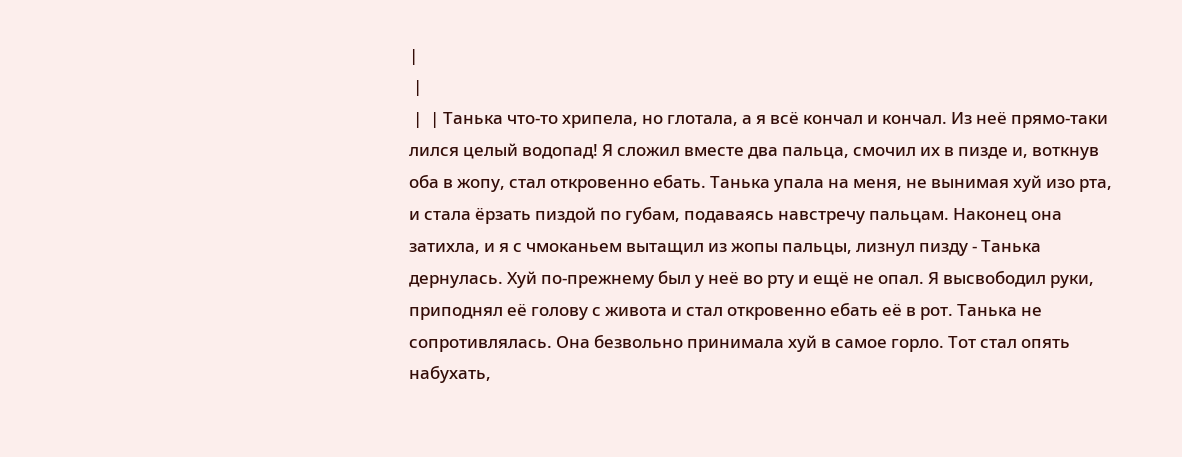|
 |
 |  | Танька что-то хрипела, но глотала, а я всё кончал и кончал. Из неё прямо-таки лился целый водопад! Я сложил вместе два пальца, смочил их в пизде и, воткнув оба в жопу, стал откровенно ебать. Танька упала на меня, не вынимая хуй изо рта, и стала ёрзать пиздой по губам, подаваясь навстречу пальцам. Наконец она затихла, и я с чмоканьем вытащил из жопы пальцы, лизнул пизду - Танька дернулась. Хуй по-прежнему был у неё во рту и ещё не опал. Я высвободил руки, приподнял её голову с живота и стал откровенно ебать её в рот. Танька не сопротивлялась. Она безвольно принимала хуй в самое горло. Тот стал опять набухать,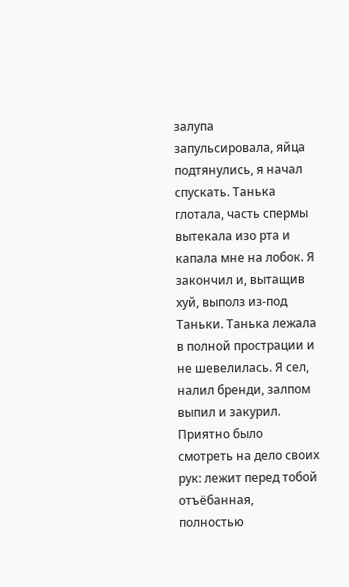залупа запульсировала, яйца подтянулись, я начал спускать. Танька глотала, часть спермы вытекала изо рта и капала мне на лобок. Я закончил и, вытащив хуй, выполз из-под Таньки. Танька лежала в полной прострации и не шевелилась. Я сел, налил бренди, залпом выпил и закурил. Приятно было смотреть на дело своих рук: лежит перед тобой отъёбанная, полностью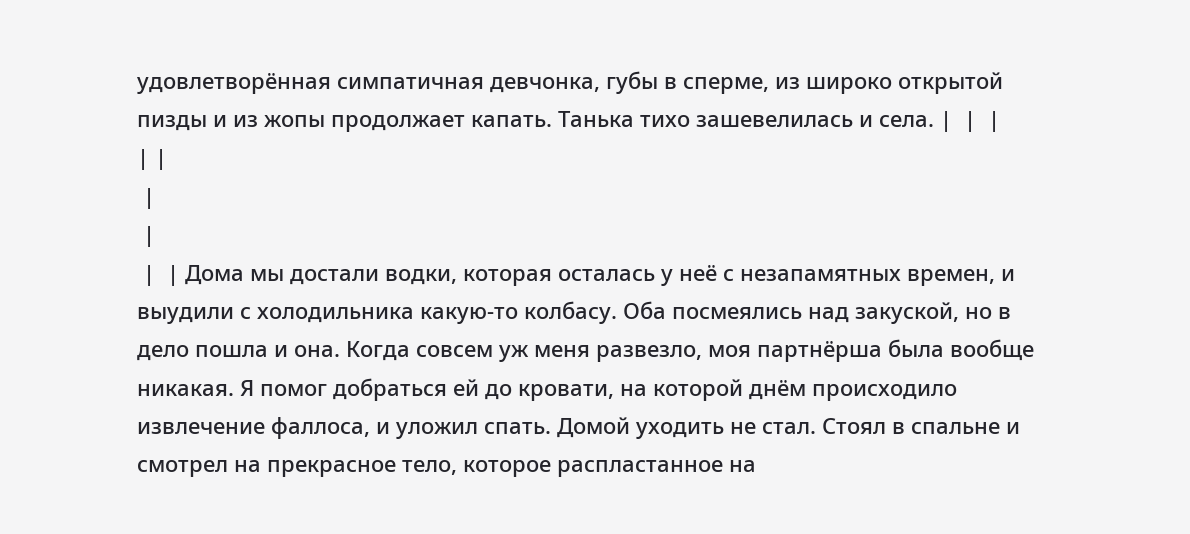удовлетворённая симпатичная девчонка, губы в сперме, из широко открытой пизды и из жопы продолжает капать. Танька тихо зашевелилась и села. |  |  |
| |
 |
 |
 |  | Дома мы достали водки, которая осталась у неё с незапамятных времен, и выудили с холодильника какую-то колбасу. Оба посмеялись над закуской, но в дело пошла и она. Когда совсем уж меня развезло, моя партнёрша была вообще никакая. Я помог добраться ей до кровати, на которой днём происходило извлечение фаллоса, и уложил спать. Домой уходить не стал. Стоял в спальне и смотрел на прекрасное тело, которое распластанное на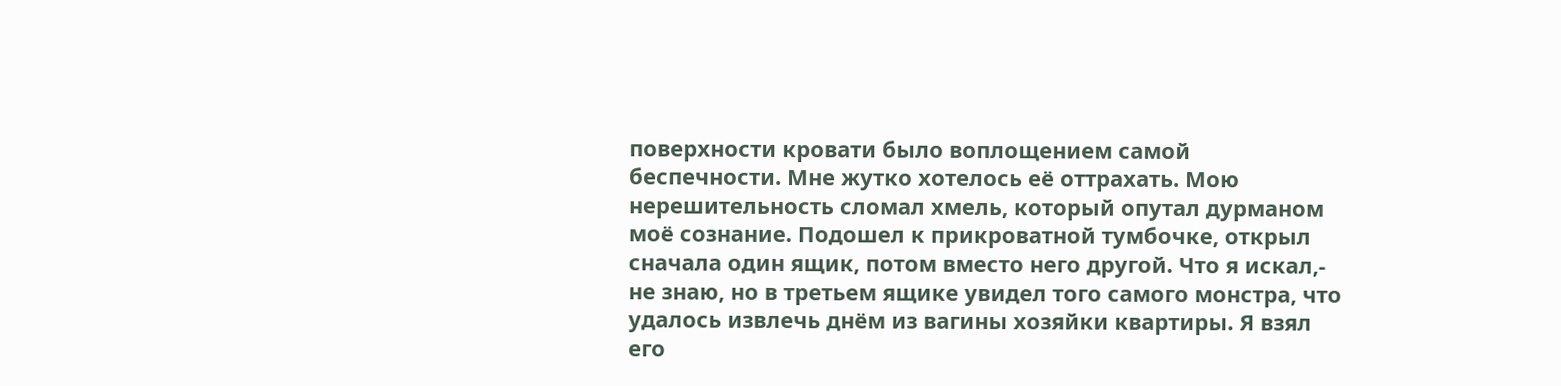поверхности кровати было воплощением самой беспечности. Мне жутко хотелось её оттрахать. Мою нерешительность сломал хмель, который опутал дурманом моё сознание. Подошел к прикроватной тумбочке, открыл сначала один ящик, потом вместо него другой. Что я искал,- не знаю, но в третьем ящике увидел того самого монстра, что удалось извлечь днём из вагины хозяйки квартиры. Я взял его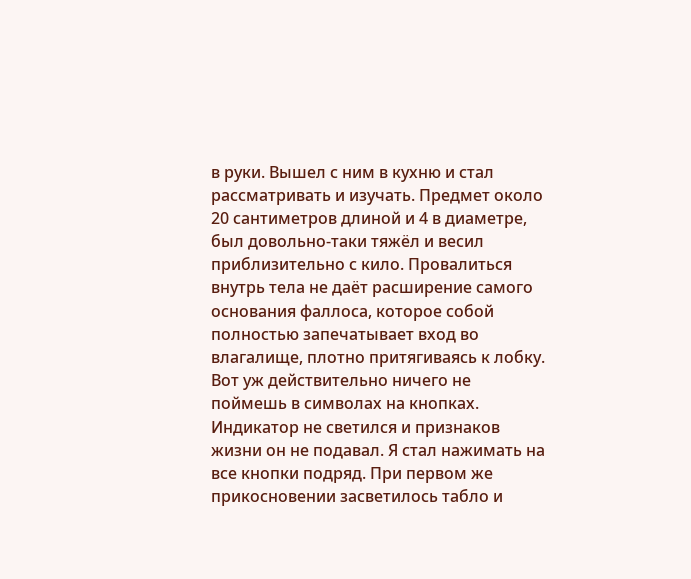в руки. Вышел с ним в кухню и стал рассматривать и изучать. Предмет около 20 сантиметров длиной и 4 в диаметре, был довольно-таки тяжёл и весил приблизительно с кило. Провалиться внутрь тела не даёт расширение самого основания фаллоса, которое собой полностью запечатывает вход во влагалище, плотно притягиваясь к лобку. Вот уж действительно ничего не поймешь в символах на кнопках. Индикатор не светился и признаков жизни он не подавал. Я стал нажимать на все кнопки подряд. При первом же прикосновении засветилось табло и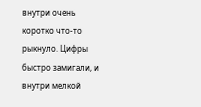внутри очень коротко что-то рыкнуло. Цифры быстро замигали, и внутри мелкой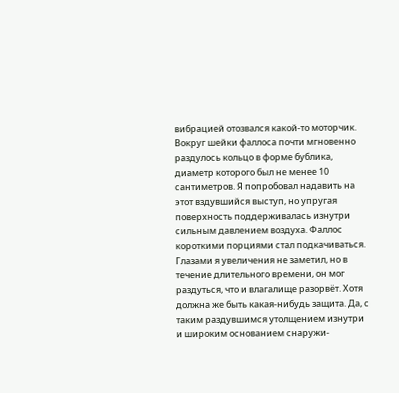вибрацией отозвался какой-то моторчик. Вокруг шейки фаллоса почти мгновенно раздулось кольцо в форме бублика, диаметр которого был не менее 10 сантиметров. Я попробовал надавить на этот вздувшийся выступ, но упругая поверхность поддерживалась изнутри сильным давлением воздуха. Фаллос короткими порциями стал подкачиваться. Глазами я увеличения не заметил, но в течение длительного времени, он мог раздуться, что и влагалище разорвёт. Хотя должна же быть какая-нибудь защита. Да, с таким раздувшимся утолщением изнутри и широким основанием снаружи-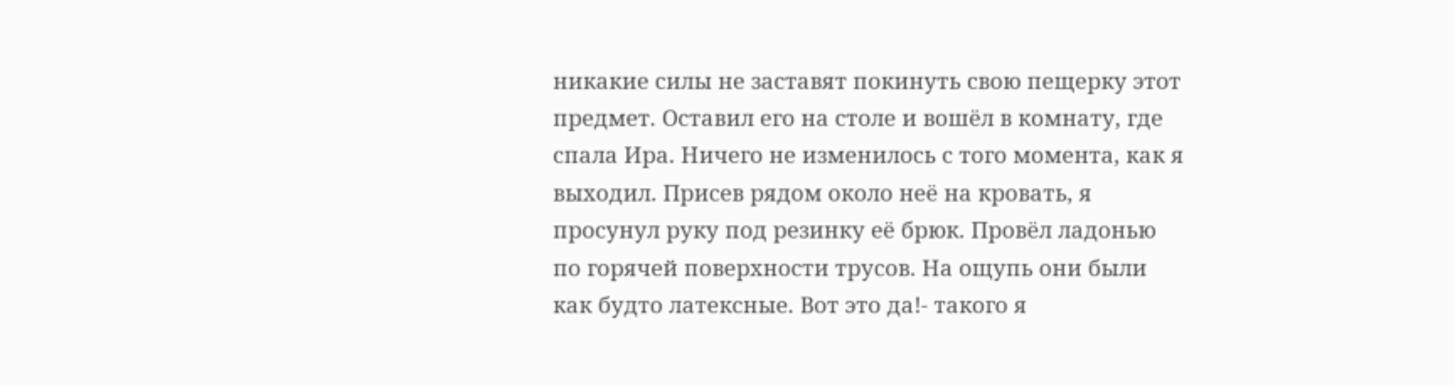никакие силы не заставят покинуть свою пещерку этот предмет. Оставил его на столе и вошёл в комнату, где спала Ира. Ничего не изменилось с того момента, как я выходил. Присев рядом около неё на кровать, я просунул руку под резинку её брюк. Провёл ладонью по горячей поверхности трусов. На ощупь они были как будто латексные. Вот это да!- такого я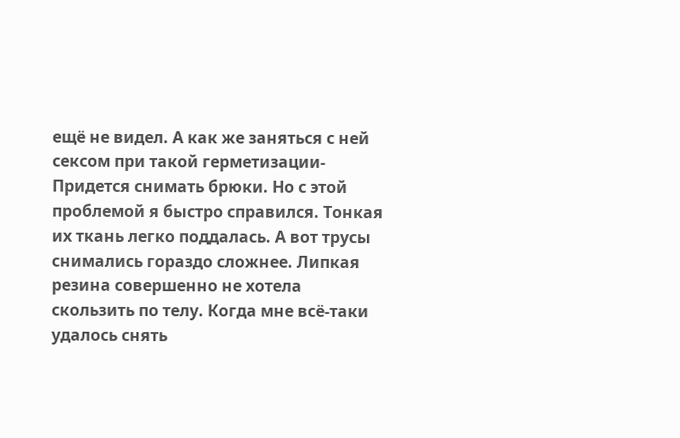ещё не видел. А как же заняться с ней сексом при такой герметизации- Придется снимать брюки. Но с этой проблемой я быстро справился. Тонкая их ткань легко поддалась. А вот трусы снимались гораздо сложнее. Липкая резина совершенно не хотела скользить по телу. Когда мне всё-таки удалось снять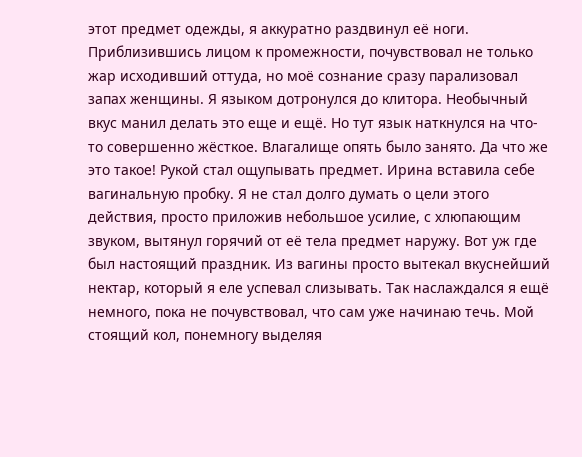этот предмет одежды, я аккуратно раздвинул её ноги. Приблизившись лицом к промежности, почувствовал не только жар исходивший оттуда, но моё сознание сразу парализовал запах женщины. Я языком дотронулся до клитора. Необычный вкус манил делать это еще и ещё. Но тут язык наткнулся на что-то совершенно жёсткое. Влагалище опять было занято. Да что же это такое! Рукой стал ощупывать предмет. Ирина вставила себе вагинальную пробку. Я не стал долго думать о цели этого действия, просто приложив небольшое усилие, с хлюпающим звуком, вытянул горячий от её тела предмет наружу. Вот уж где был настоящий праздник. Из вагины просто вытекал вкуснейший нектар, который я еле успевал слизывать. Так наслаждался я ещё немного, пока не почувствовал, что сам уже начинаю течь. Мой стоящий кол, понемногу выделяя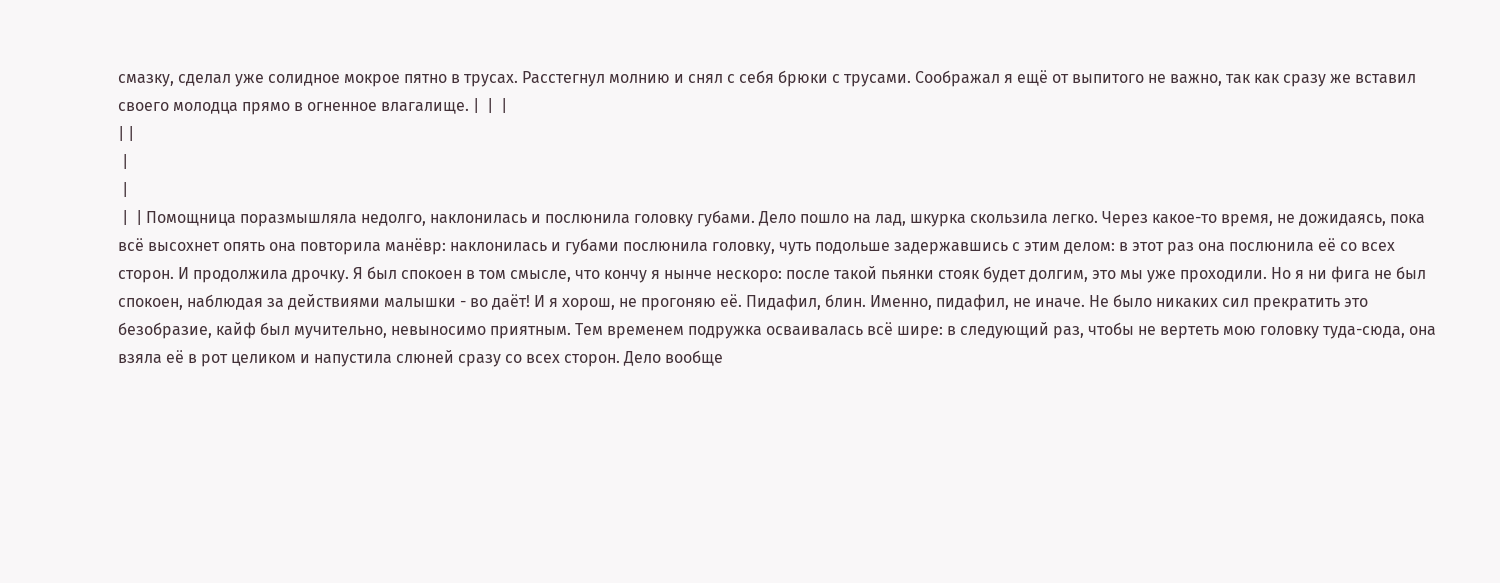смазку, сделал уже солидное мокрое пятно в трусах. Расстегнул молнию и снял с себя брюки с трусами. Соображал я ещё от выпитого не важно, так как сразу же вставил своего молодца прямо в огненное влагалище. |  |  |
| |
 |
 |
 |  | Помощница поразмышляла недолго, наклонилась и послюнила головку губами. Дело пошло на лад, шкурка скользила легко. Через какое-то время, не дожидаясь, пока всё высохнет опять она повторила манёвр: наклонилась и губами послюнила головку, чуть подольше задержавшись с этим делом: в этот раз она послюнила её со всех сторон. И продолжила дрочку. Я был спокоен в том смысле, что кончу я нынче нескоро: после такой пьянки стояк будет долгим, это мы уже проходили. Но я ни фига не был спокоен, наблюдая за действиями малышки - во даёт! И я хорош, не прогоняю её. Пидафил, блин. Именно, пидафил, не иначе. Не было никаких сил прекратить это безобразие, кайф был мучительно, невыносимо приятным. Тем временем подружка осваивалась всё шире: в следующий раз, чтобы не вертеть мою головку туда-сюда, она взяла её в рот целиком и напустила слюней сразу со всех сторон. Дело вообще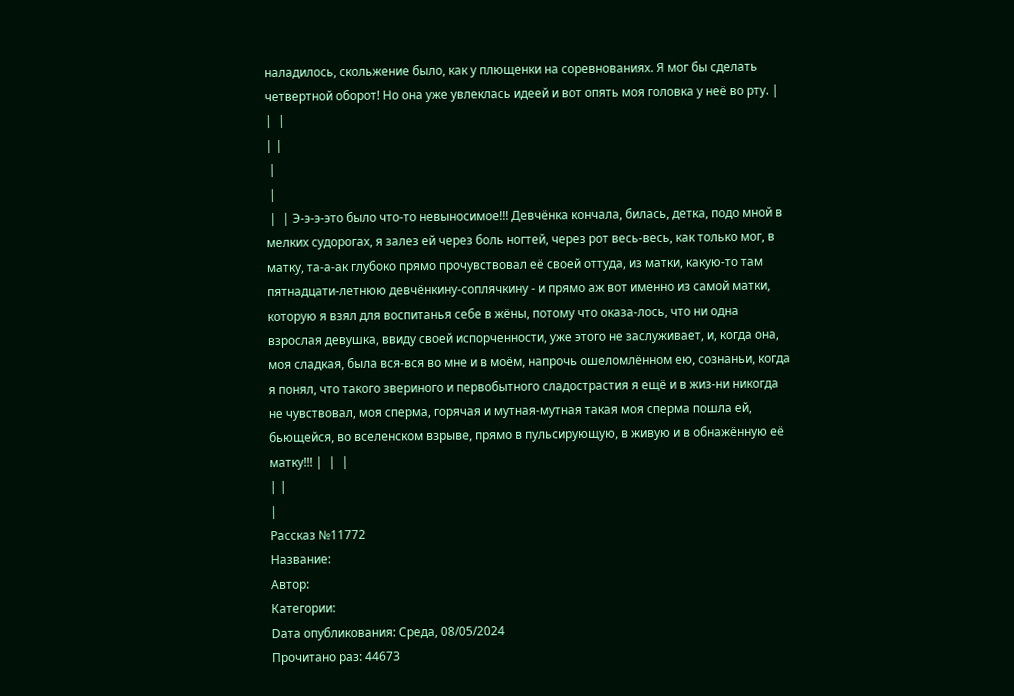наладилось, скольжение было, как у плющенки на соревнованиях. Я мог бы сделать четвертной оборот! Но она уже увлеклась идеей и вот опять моя головка у неё во рту. |  |  |
| |
 |
 |
 |  | Э-э-э-это было что-то невыносимое!!! Девчёнка кончала, билась, детка, подо мной в мелких судорогах, я залез ей через боль ногтей, через рот весь-весь, как только мог, в матку, та-а-ак глубоко прямо прочувствовал её своей оттуда, из матки, какую-то там пятнадцати-летнюю девчёнкину-соплячкину - и прямо аж вот именно из самой матки, которую я взял для воспитанья себе в жёны, потому что оказа-лось, что ни одна взрослая девушка, ввиду своей испорченности, уже этого не заслуживает, и, когда она, моя сладкая, была вся-вся во мне и в моём, напрочь ошеломлённом ею, сознаньи, когда я понял, что такого звериного и первобытного сладострастия я ещё и в жиз-ни никогда не чувствовал, моя сперма, горячая и мутная-мутная такая моя сперма пошла ей, бьющейся, во вселенском взрыве, прямо в пульсирующую, в живую и в обнажённую её матку!!! |  |  |
| |
|
Рассказ №11772
Название:
Автор:
Категории:
Dата опубликования: Среда, 08/05/2024
Прочитано раз: 44673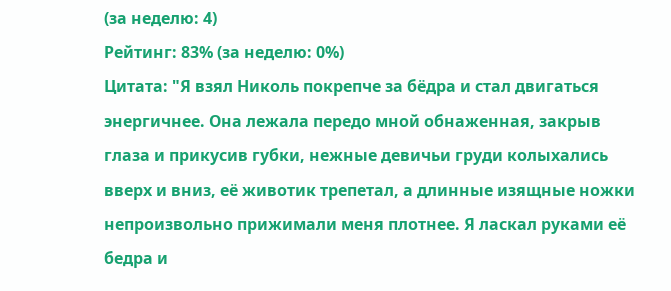(за неделю: 4)
Рейтинг: 83% (за неделю: 0%)
Цитата: "Я взял Николь покрепче за бёдра и стал двигаться энергичнее. Она лежала передо мной обнаженная, закрыв глаза и прикусив губки, нежные девичьи груди колыхались вверх и вниз, её животик трепетал, а длинные изящные ножки непроизвольно прижимали меня плотнее. Я ласкал руками её бедра и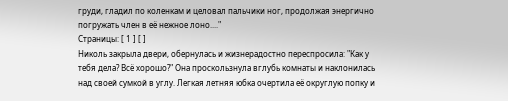груди, гладил по коленкам и целовал пальчики ног, продолжая энергично погружать член в её нежное лоно...."
Страницы: [ 1 ] [ ]
Николь закрыла двери, обернулась и жизнерадостно переспросила: "Как у тебя дела? Всё хорошо?" Она проскользнула вглубь комнаты и наклонилась над своей сумкой в углу. Легкая летняя юбка очертила её округлую попку и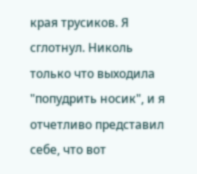края трусиков. Я сглотнул. Николь только что выходила "попудрить носик", и я отчетливо представил себе, что вот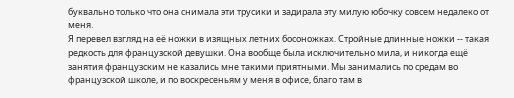буквально только что она снимала эти трусики и задирала эту милую юбочку совсем недалеко от меня.
Я перевел взгляд на её ножки в изящных летних босоножках. Стройные длинные ножки -- такая редкость для французской девушки. Она вообще была исключительно мила, и никогда ещё занятия французским не казались мне такими приятными. Мы занимались по средам во французской школе, и по воскресеньям у меня в офисе, благо там в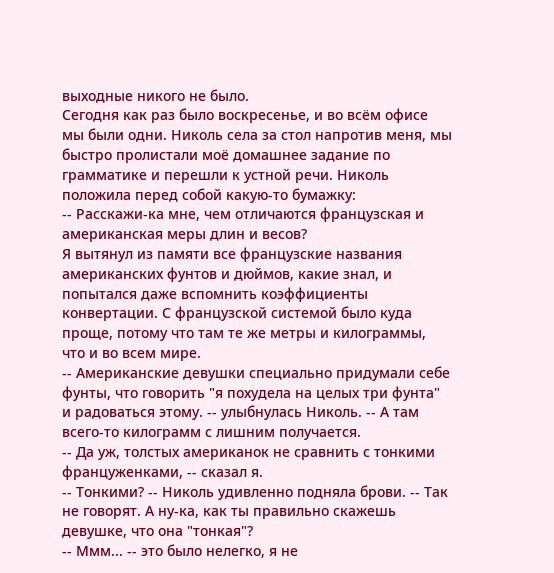выходные никого не было.
Сегодня как раз было воскресенье, и во всём офисе мы были одни. Николь села за стол напротив меня, мы быстро пролистали моё домашнее задание по грамматике и перешли к устной речи. Николь положила перед собой какую-то бумажку:
-- Расскажи-ка мне, чем отличаются французская и американская меры длин и весов?
Я вытянул из памяти все французские названия американских фунтов и дюймов, какие знал, и попытался даже вспомнить коэффициенты конвертации. С французской системой было куда проще, потому что там те же метры и килограммы, что и во всем мире.
-- Американские девушки специально придумали себе фунты, что говорить "я похудела на целых три фунта" и радоваться этому. -- улыбнулась Николь. -- А там всего-то килограмм с лишним получается.
-- Да уж, толстых американок не сравнить с тонкими француженками, -- сказал я.
-- Тонкими? -- Николь удивленно подняла брови. -- Так не говорят. А ну-ка, как ты правильно скажешь девушке, что она "тонкая"?
-- Ммм... -- это было нелегко, я не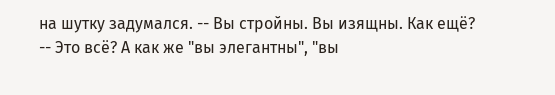на шутку задумался. -- Вы стройны. Вы изящны. Как ещё?
-- Это всё? А как же "вы элегантны", "вы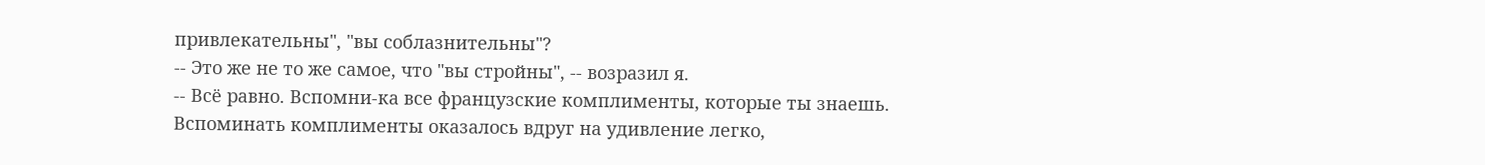привлекательны", "вы соблазнительны"?
-- Это же не то же самое, что "вы стройны", -- возразил я.
-- Всё равно. Вспомни-ка все французские комплименты, которые ты знаешь.
Вспоминать комплименты оказалось вдруг на удивление легко,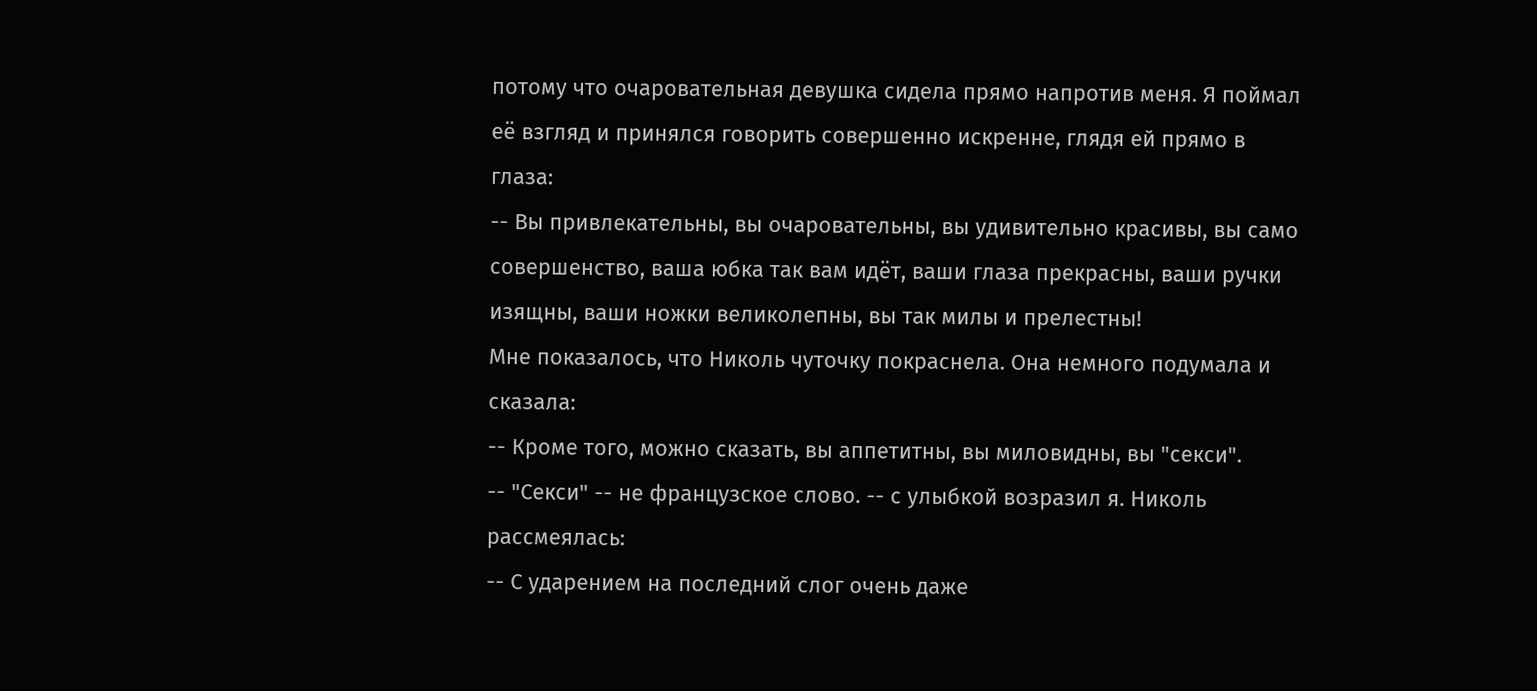потому что очаровательная девушка сидела прямо напротив меня. Я поймал её взгляд и принялся говорить совершенно искренне, глядя ей прямо в глаза:
-- Вы привлекательны, вы очаровательны, вы удивительно красивы, вы само совершенство, ваша юбка так вам идёт, ваши глаза прекрасны, ваши ручки изящны, ваши ножки великолепны, вы так милы и прелестны!
Мне показалось, что Николь чуточку покраснела. Она немного подумала и сказала:
-- Кроме того, можно сказать, вы аппетитны, вы миловидны, вы "секси".
-- "Секси" -- не французское слово. -- с улыбкой возразил я. Николь рассмеялась:
-- С ударением на последний слог очень даже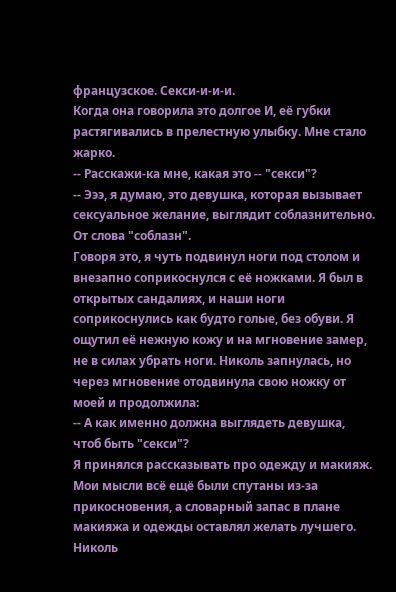французское. Секси-и-и-и.
Когда она говорила это долгое И, её губки растягивались в прелестную улыбку. Мне стало жарко.
-- Расскажи-ка мне, какая это -- "секси"?
-- Эээ, я думаю, это девушка, которая вызывает сексуальное желание, выглядит соблазнительно. От слова "соблазн".
Говоря это, я чуть подвинул ноги под столом и внезапно соприкоснулся с её ножками. Я был в открытых сандалиях, и наши ноги соприкоснулись как будто голые, без обуви. Я ощутил её нежную кожу и на мгновение замер, не в силах убрать ноги. Николь запнулась, но через мгновение отодвинула свою ножку от моей и продолжила:
-- А как именно должна выглядеть девушка, чтоб быть "секси"?
Я принялся рассказывать про одежду и макияж. Мои мысли всё ещё были спутаны из-за прикосновения, а словарный запас в плане макияжа и одежды оставлял желать лучшего. Николь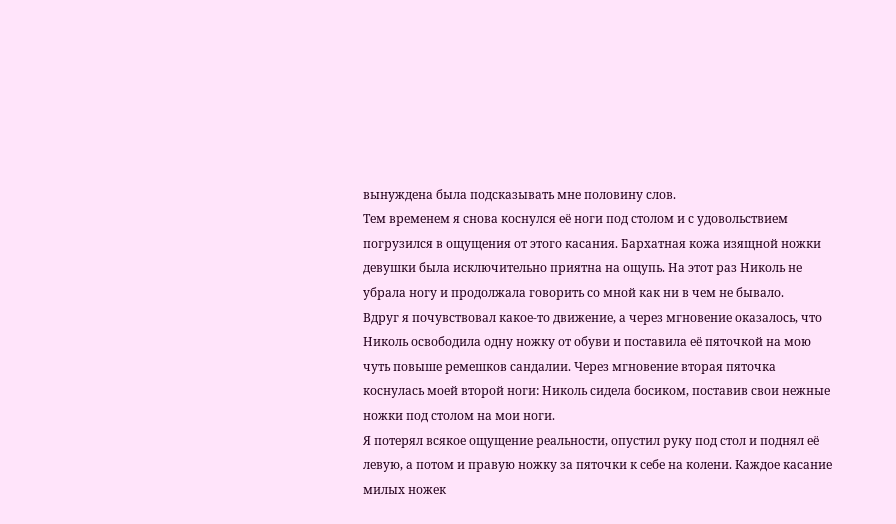вынуждена была подсказывать мне половину слов.
Тем временем я снова коснулся её ноги под столом и с удовольствием погрузился в ощущения от этого касания. Бархатная кожа изящной ножки девушки была исключительно приятна на ощупь. На этот раз Николь не убрала ногу и продолжала говорить со мной как ни в чем не бывало.
Вдруг я почувствовал какое-то движение, а через мгновение оказалось, что Николь освободила одну ножку от обуви и поставила её пяточкой на мою чуть повыше ремешков сандалии. Через мгновение вторая пяточка коснулась моей второй ноги: Николь сидела босиком, поставив свои нежные ножки под столом на мои ноги.
Я потерял всякое ощущение реальности, опустил руку под стол и поднял её левую, а потом и правую ножку за пяточки к себе на колени. Каждое касание милых ножек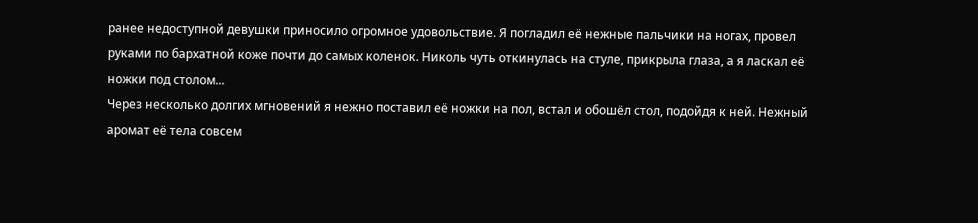ранее недоступной девушки приносило огромное удовольствие. Я погладил её нежные пальчики на ногах, провел руками по бархатной коже почти до самых коленок. Николь чуть откинулась на стуле, прикрыла глаза, а я ласкал её ножки под столом...
Через несколько долгих мгновений я нежно поставил её ножки на пол, встал и обошёл стол, подойдя к ней. Нежный аромат её тела совсем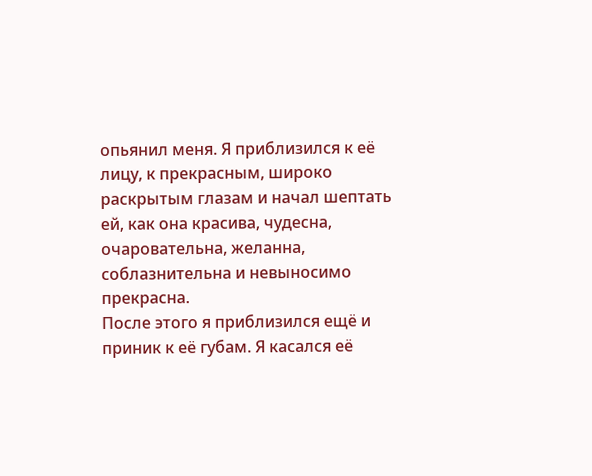опьянил меня. Я приблизился к её лицу, к прекрасным, широко раскрытым глазам и начал шептать ей, как она красива, чудесна, очаровательна, желанна, соблазнительна и невыносимо прекрасна.
После этого я приблизился ещё и приник к её губам. Я касался её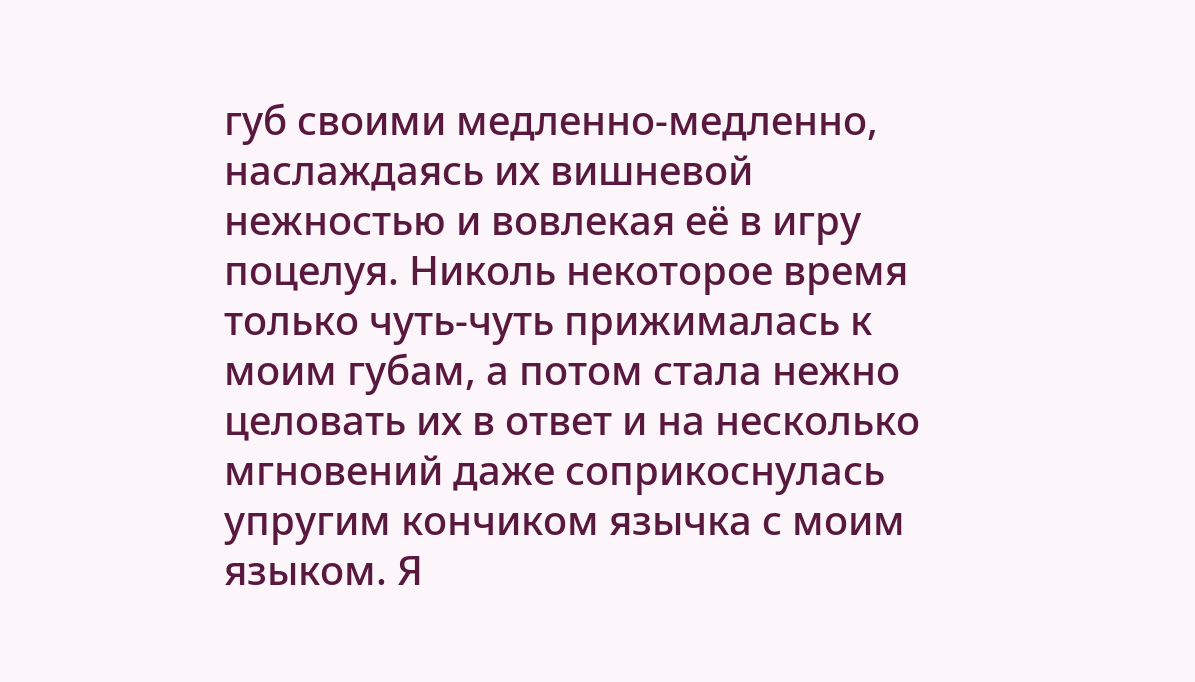губ своими медленно-медленно, наслаждаясь их вишневой нежностью и вовлекая её в игру поцелуя. Николь некоторое время только чуть-чуть прижималась к моим губам, а потом стала нежно целовать их в ответ и на несколько мгновений даже соприкоснулась упругим кончиком язычка с моим языком. Я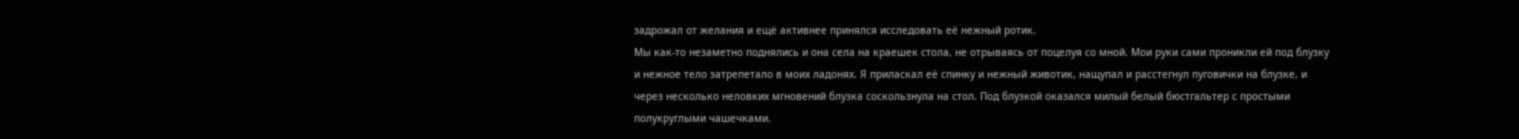задрожал от желания и ещё активнее принялся исследовать её нежный ротик.
Мы как-то незаметно поднялись и она села на краешек стола, не отрываясь от поцелуя со мной. Мои руки сами проникли ей под блузку и нежное тело затрепетало в моих ладонях. Я приласкал её спинку и нежный животик, нащупал и расстегнул пуговички на блузке, и через несколько неловких мгновений блузка соскользнула на стол. Под блузкой оказался милый белый бюстгальтер с простыми полукруглыми чашечками.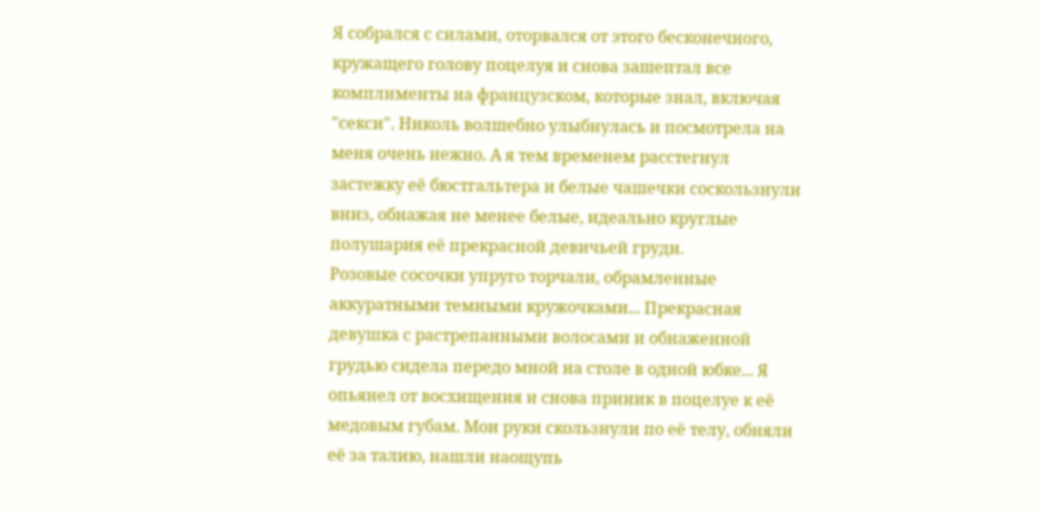Я собрался с силами, оторвался от этого бесконечного, кружащего голову поцелуя и снова зашептал все комплименты на французском, которые знал, включая "секси". Николь волшебно улыбнулась и посмотрела на меня очень нежно. А я тем временем расстегнул застежку её бюстгальтера и белые чашечки соскользнули вниз, обнажая не менее белые, идеально круглые полушария её прекрасной девичьей груди.
Розовые сосочки упруго торчали, обрамленные аккуратными темными кружочками... Прекрасная девушка с растрепанными волосами и обнаженной грудью сидела передо мной на столе в одной юбке... Я опьянел от восхищения и снова приник в поцелуе к её медовым губам. Мои руки скользнули по её телу, обняли её за талию, нашли наощупь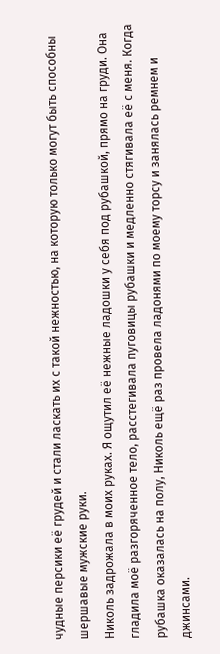чудные персики её грудей и стали ласкать их с такой нежностью, на которую только могут быть способны шершавые мужские руки.
Николь задрожала в моих руках. Я ощутил её нежные ладошки у себя под рубашкой, прямо на груди. Она гладила моё разгоряченное тело, расстегивала пуговицы рубашки и медленно стягивала её с меня. Когда рубашка оказалась на полу, Николь ещё раз провела ладонями по моему торсу и занялась ремнем и джинсами.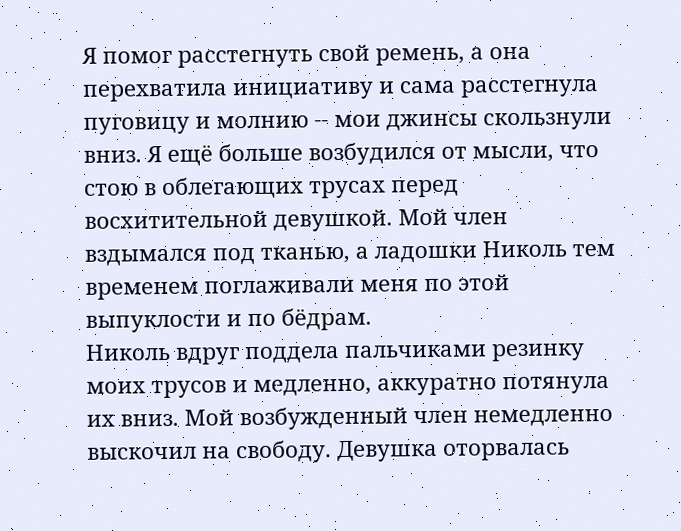Я помог расстегнуть свой ремень, а она перехватила инициативу и сама расстегнула пуговицу и молнию -- мои джинсы скользнули вниз. Я ещё больше возбудился от мысли, что стою в облегающих трусах перед восхитительной девушкой. Мой член вздымался под тканью, а ладошки Николь тем временем поглаживали меня по этой выпуклости и по бёдрам.
Николь вдруг поддела пальчиками резинку моих трусов и медленно, аккуратно потянула их вниз. Мой возбужденный член немедленно выскочил на свободу. Девушка оторвалась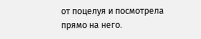от поцелуя и посмотрела прямо на него.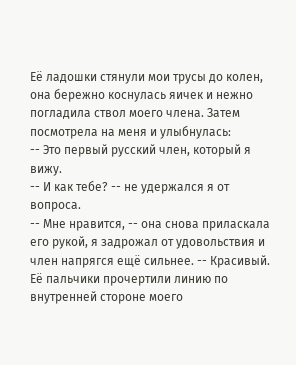Её ладошки стянули мои трусы до колен, она бережно коснулась яичек и нежно погладила ствол моего члена. Затем посмотрела на меня и улыбнулась:
-- Это первый русский член, который я вижу.
-- И как тебе? -- не удержался я от вопроса.
-- Мне нравится, -- она снова приласкала его рукой, я задрожал от удовольствия и член напрягся ещё сильнее. -- Красивый.
Её пальчики прочертили линию по внутренней стороне моего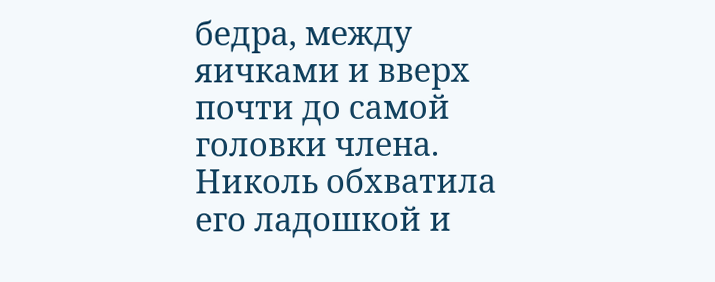бедра, между яичками и вверх почти до самой головки члена. Николь обхватила его ладошкой и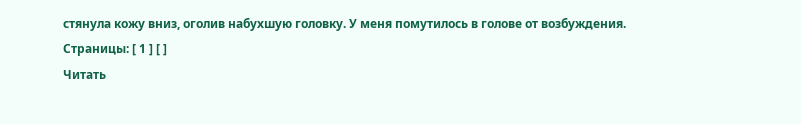стянула кожу вниз, оголив набухшую головку. У меня помутилось в голове от возбуждения.
Страницы: [ 1 ] [ ]
Читать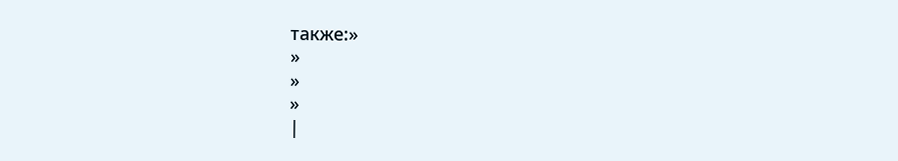также:»
»
»
»
|